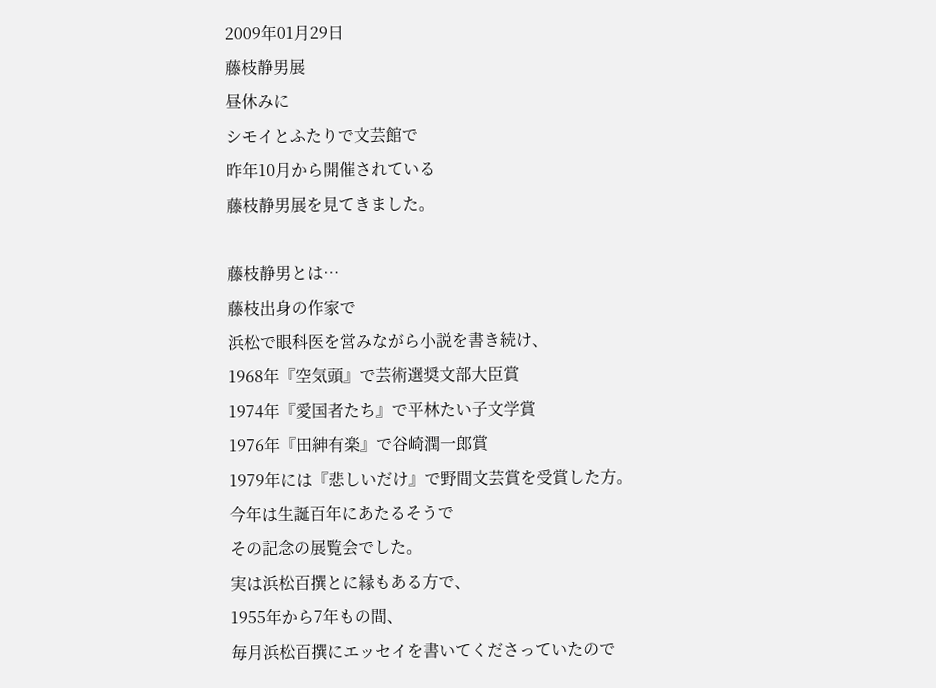2009年01月29日
藤枝静男展
昼休みに
シモイとふたりで文芸館で
昨年10月から開催されている
藤枝静男展を見てきました。

藤枝静男とは…
藤枝出身の作家で
浜松で眼科医を営みながら小説を書き続け、
1968年『空気頭』で芸術選奨文部大臣賞
1974年『愛国者たち』で平林たい子文学賞
1976年『田紳有楽』で谷崎潤一郎賞
1979年には『悲しいだけ』で野間文芸賞を受賞した方。
今年は生誕百年にあたるそうで
その記念の展覧会でした。
実は浜松百撰とに縁もある方で、
1955年から7年もの間、
毎月浜松百撰にエッセイを書いてくださっていたので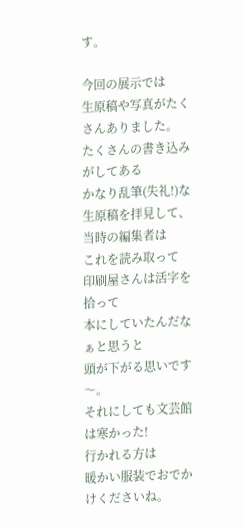す。

今回の展示では
生原稿や写真がたくさんありました。
たくさんの書き込みがしてある
かなり乱筆(失礼!)な生原稿を拝見して、
当時の編集者は
これを読み取って
印刷屋さんは活字を拾って
本にしていたんだなぁと思うと
頭が下がる思いです〜。
それにしても文芸館は寒かった!
行かれる方は
暖かい服装でおでかけくださいね。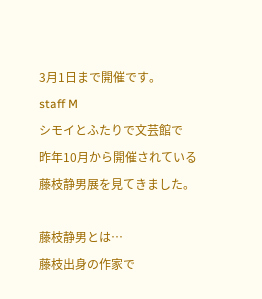3月1日まで開催です。
staff M
シモイとふたりで文芸館で
昨年10月から開催されている
藤枝静男展を見てきました。

藤枝静男とは…
藤枝出身の作家で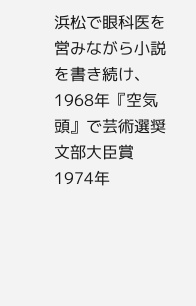浜松で眼科医を営みながら小説を書き続け、
1968年『空気頭』で芸術選奨文部大臣賞
1974年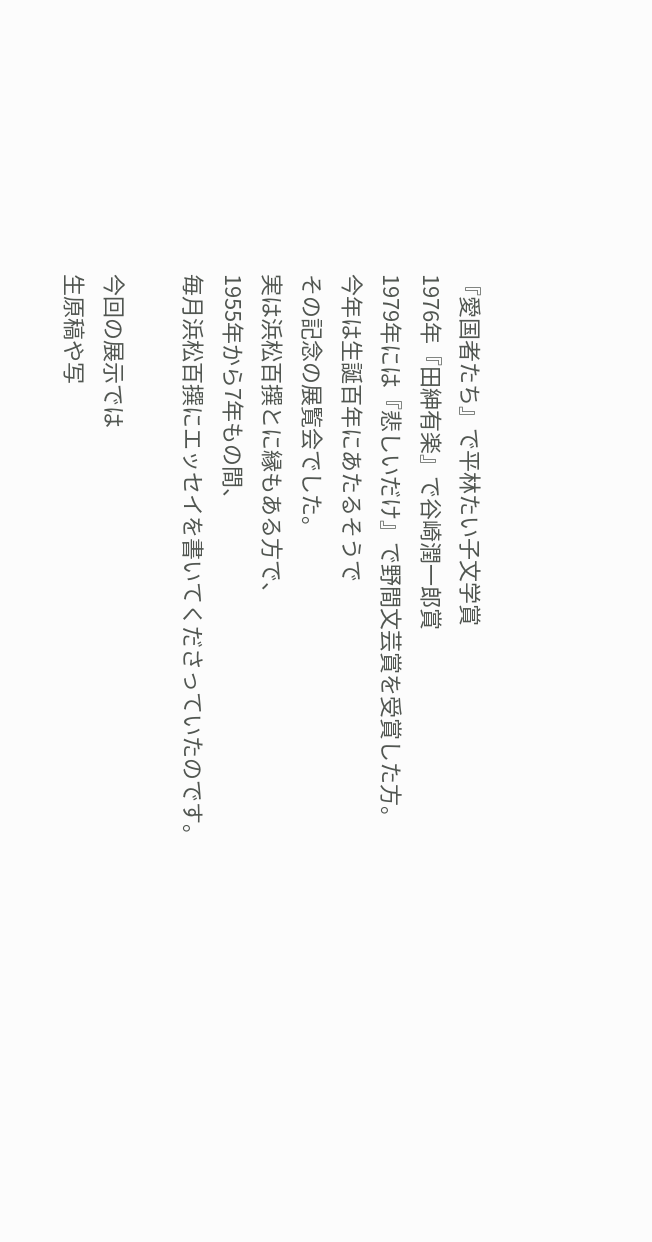『愛国者たち』で平林たい子文学賞
1976年『田紳有楽』で谷崎潤一郎賞
1979年には『悲しいだけ』で野間文芸賞を受賞した方。
今年は生誕百年にあたるそうで
その記念の展覧会でした。
実は浜松百撰とに縁もある方で、
1955年から7年もの間、
毎月浜松百撰にエッセイを書いてくださっていたのです。

今回の展示では
生原稿や写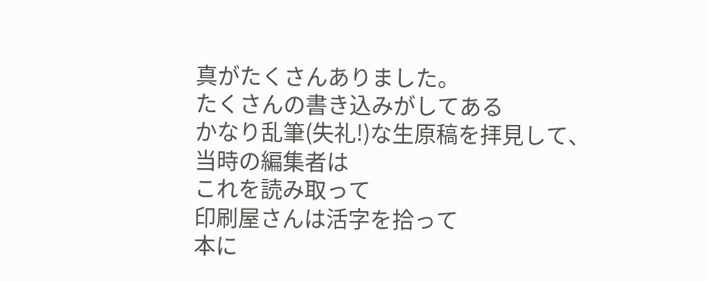真がたくさんありました。
たくさんの書き込みがしてある
かなり乱筆(失礼!)な生原稿を拝見して、
当時の編集者は
これを読み取って
印刷屋さんは活字を拾って
本に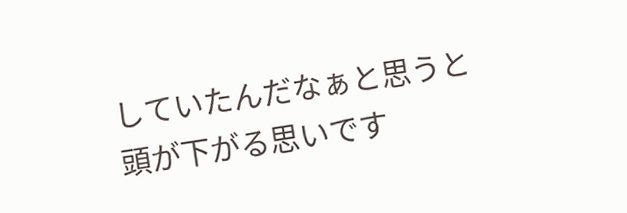していたんだなぁと思うと
頭が下がる思いです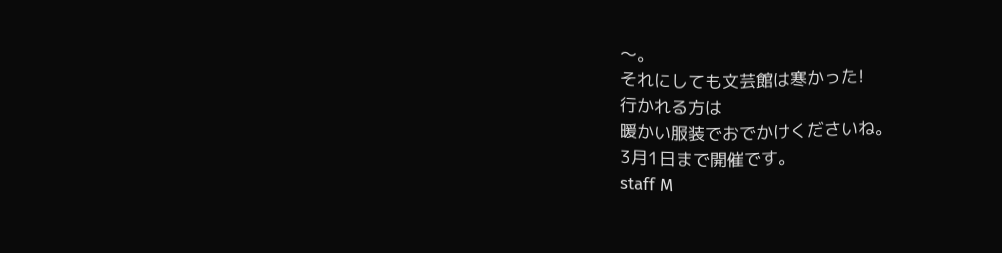〜。
それにしても文芸館は寒かった!
行かれる方は
暖かい服装でおでかけくださいね。
3月1日まで開催です。
staff M